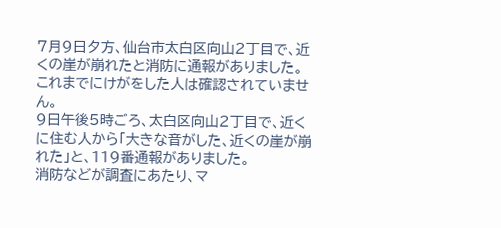7月9日夕方、仙台市太白区向山2丁目で、近くの崖が崩れたと消防に通報がありました。これまでにけがをした人は確認されていません。
9日午後5時ごろ、太白区向山2丁目で、近くに住む人から「大きな音がした、近くの崖が崩れた」と、119番通報がありました。
消防などが調査にあたり、マ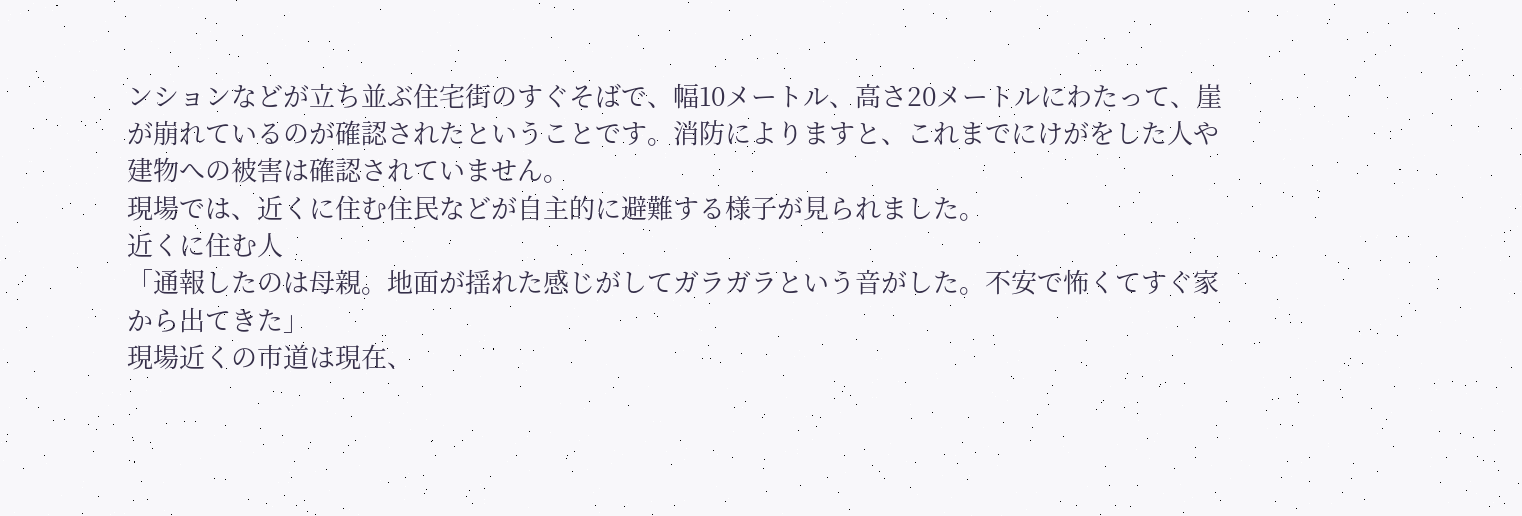ンションなどが立ち並ぶ住宅街のすぐそばで、幅10メートル、高さ20メートルにわたって、崖が崩れているのが確認されたということです。消防によりますと、これまでにけがをした人や建物への被害は確認されていません。
現場では、近くに住む住民などが自主的に避難する様子が見られました。
近くに住む人
「通報したのは母親。地面が揺れた感じがしてガラガラという音がした。不安で怖くてすぐ家から出てきた」
現場近くの市道は現在、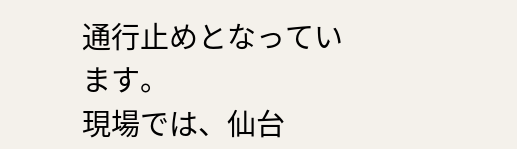通行止めとなっています。
現場では、仙台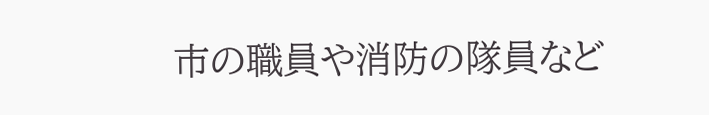市の職員や消防の隊員など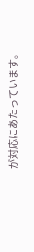が対応にあたっています。